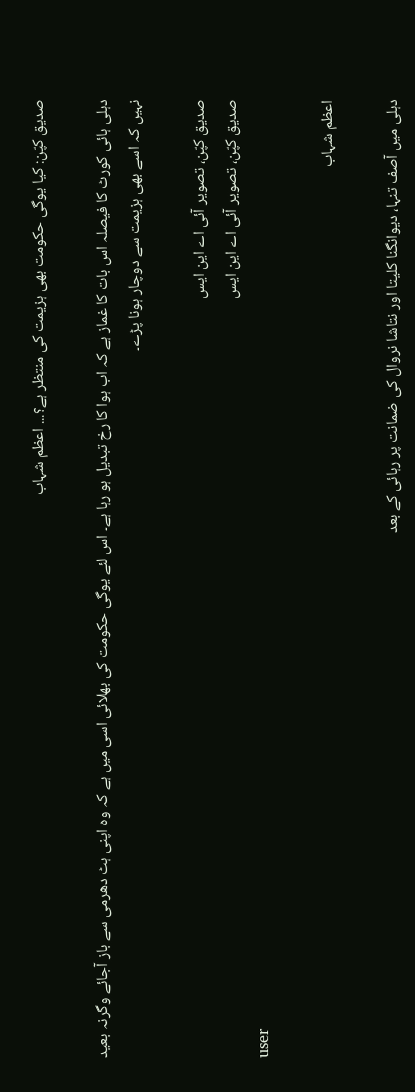صدیق کپّن: کیا یوگی حکومت بھی ہزیمت کی منتظر ہے؟... اعظم شہاب

دہلی ہائی کورٹ کا فیصلہ اس بات کا غماز ہے کہ اب ہوا کا رخ تبدیل ہو رہا ہے۔ اس لئے یوگی حکومت کی بھلائی اسی میں ہے کہ وہ اپنی ہٹ دھرمی سے باز آجائے وگرنہ بعید نہیں کہ اسے بھی ہزیمت سے دوچار ہونا پڑے۔

صدیق کپّن، تصویر آئی اے این ایس
صدیق کپّن، تصویر آئی اے این ایس
user

اعظم شہاب

دہلی میں آصف تنہا، دیوانگنا کلیتا اور نتاشا نروال کی ضمانت پر رہائی کے بعد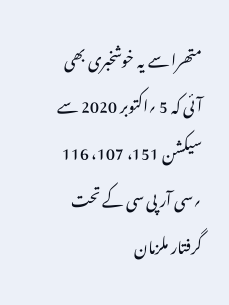متھرا سے یہ خوشخبری بھی آئی کہ 5 ؍اکتوبر 2020 سے سیکشن 151، 107، 116 ؍سی آر پی سی کے تحت گرفتار ملزمان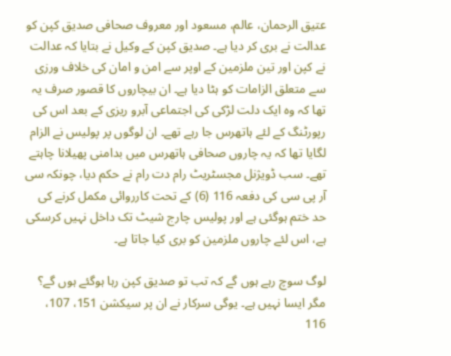عتیق الرحمان، عالم، مسعود اور معروف صحافی صدیق کپن کو عدالت نے بری کر دیا ہے۔ صدیق کپن کے وکیل نے بتایا کہ عدالت نے کپن اور تین ملزمین کے اوپر سے امن و امان کی خلاف ورزی سے متعلق الزامات کو ہٹا دیا ہے۔ ان بیچاروں کا قصور صرف یہ تھا کہ وہ ایک دلت لڑکی کی اجتماعی آبرو ریزی کے بعد اس کی رپورٹنگ کے لئے ہاتھرس جا رہے تھے۔ ان لوگوں پر پولیس نے الزام لگایا تھا کہ یہ چاروں صحافی ہاتھرس میں بدامنی پھیلانا چاہتے تھے۔ سب ڈویژنل مجسٹریٹ رام دت رام نے حکم دیا، چونکہ سی آر پی سی کی دفعہ 116 (6) کے تحت کارروائی مکمل کرنے کی حد ختم ہوگئی ہے اور پولیس چارج شیٹ تک داخل نہیں کرسکی ہے، اس لئے چاروں ملزمین کو بری کیا جاتا ہے۔

لوگ سوچ رہے ہوں گے کہ تب تو صدیق کپن رہا ہوگئے ہوں گے؟ مگر ایسا نہیں ہے۔ یوگی سرکار نے ان پر سیکشن 151، 107، 116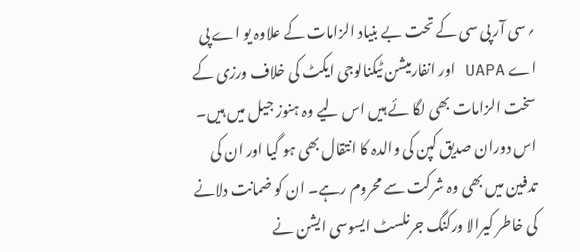؍سی آر پی سی کے تحت بے بنیاد الزامات کے علاوہ یو اے پی اے UAPA اور انفارمیشن ٹیکنالوجی ایکٹ کی خلاف ورزی کے سخت الزامات بھی لگا ئے ہیں اس لیے وہ ہنوز جیل میں ہیں۔ اس دوران صدیق کپن کی والدہ کا انتقال بھی ہو گیا اور ان کی تدفین میں بھی وہ شرکت سے محروم رہے۔ ان کو ضمانت دلانے کی خاطر کیرالا ورکنگ جرنلسٹ ایسوسی ایشن نے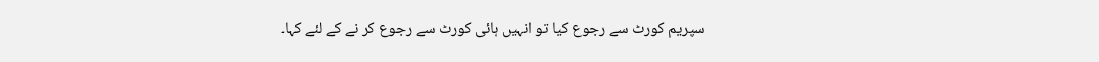سپریم کورٹ سے رجوع کیا تو انہیں ہائی کورٹ سے رجوع کر نے کے لئے کہا۔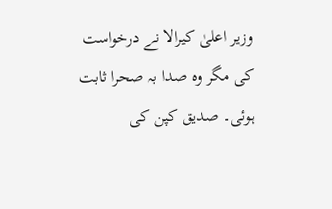وزیر اعلیٰ کیرالا نے درخواست کی مگر وہ صدا بہ صحرا ثابت ہوئی۔ صدیق کپن کی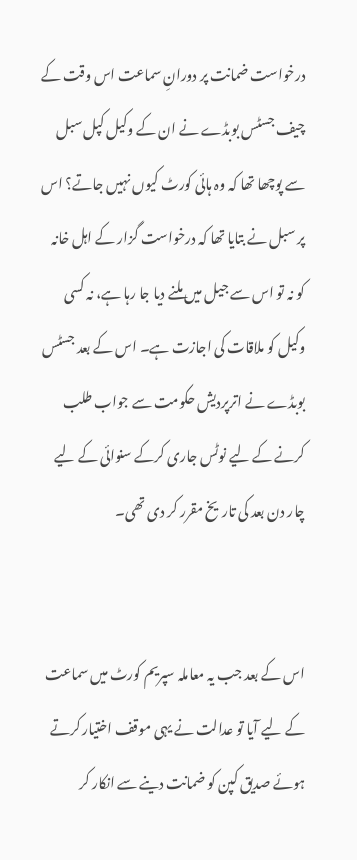درخواست ضمانت پر دورانِ سماعت اس وقت کے چیف جسٹس بوبڈے نے ان کے وکیل کپل سبل سے پوچھا تھا کہ وہ ہائی کورٹ کیوں نہیں جاتے؟ اس پر سبل نے بتایا تھا کہ درخواست گزار کے اہل خانہ کو نہ تو اس سے جیل میں ملنے دیا جا رہا ہے، نہ کسی وکیل کو ملاقات کی اجازت ہے۔ اس کے بعد جسٹس بوبڈے نے اترپردیش حکومت سے جواب طلب کرنے کے لیے نوٹس جاری کرکے سنوائی کے لیے چار دن بعد کی تاریخ مقرر کر دی تھی۔


اس کے بعد جب یہ معاملہ سپریم کورٹ میں سماعت کے لیے آیا تو عدالت نے یہی موقف اختیار کرتے ہوئے صدیق کپن کو ضمانت دینے سے انکار کر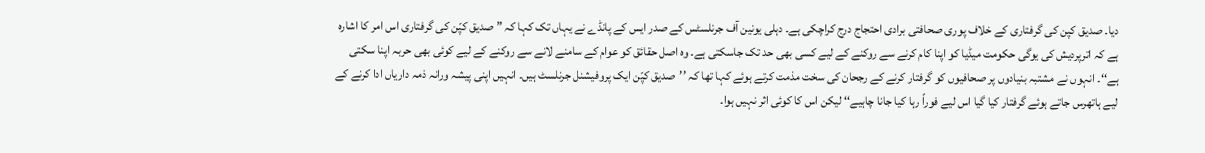دیا۔ صدیق کپن کی گرفتاری کے خلاف پوری صحافتی برادی احتجاج درج کراچکی ہے۔ دہلی یونین آف جرنلسٹس کے صدر ایس کے پانڈے نے یہاں تک کہا کہ ”صدیق کپّن کی گرفتاری اس امر کا اشارہ ہے کہ اترپردیش کی یوگی حکومت میڈیا کو اپنا کام کرنے سے روکنے کے لیے کسی بھی حد تک جاسکتی ہے۔ وہ اصل حقائق کو عوام کے سامنے لانے سے روکنے کے لیے کوئی بھی حربہ اپنا سکتی ہے‘‘۔ انہوں نے مشتبہ بنیادوں پر صحافیوں کو گرفتار کرنے کے رجحان کی سخت مذمت کرتے ہوئے کہا تھا کہ ’’صدیق کپّن ایک پروفیشنل جرنلسٹ ہیں۔ انہیں اپنی پیشہ ورانہ ذمہ داریاں ادا کرنے کے لیے ہاتھرس جاتے ہوئے گرفتار کیا گیا اس لیے فوراً رہا کیا جانا چاہیے‘‘ لیکن اس کا کوئی اثر نہیں ہوا۔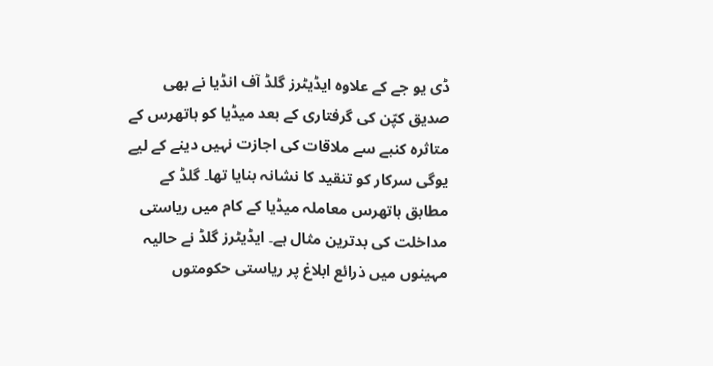ڈی یو جے کے علاوہ ایڈیٹرز گلڈ آف انڈیا نے بھی صدیق کپّن کی گرفتاری کے بعد میڈیا کو ہاتھرس کے متاثرہ کنبے سے ملاقات کی اجازت نہیں دینے کے لیے یوگی سرکار کو تنقید کا نشانہ بنایا تھا۔ گلڈ کے مطابق ہاتھرس معاملہ میڈیا کے کام میں ریاستی مداخلت کی بدترین مثال ہے۔ ایڈیٹرز گلڈ نے حالیہ مہینوں میں ذرائع ابلاغ پر ریاستی حکومتوں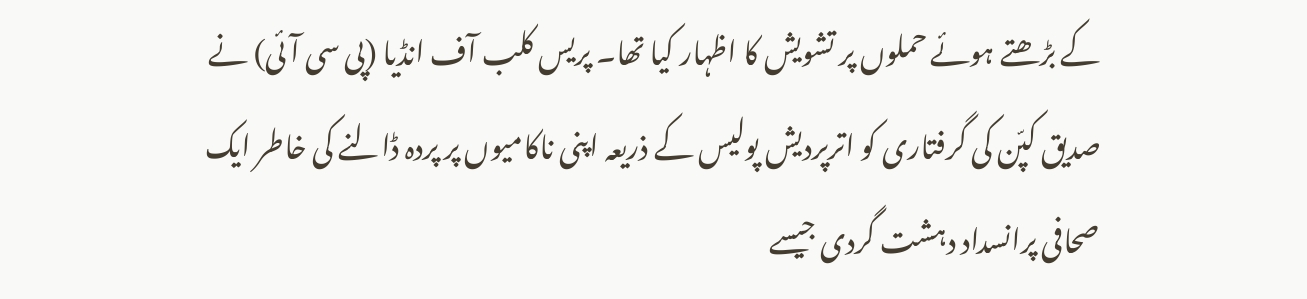کے بڑھتے ہوئے حملوں پر تشویش کا اظہار کیا تھا۔ پریس کلب آف انڈیا (پی سی آئی) نے صدیق کپّن کی گرفتاری کو اترپردیش پولیس کے ذریعہ اپنی ناکامیوں پر پردہ ڈالنے کی خاطر ایک صحافی پرانسداد دہشت گردی جیسے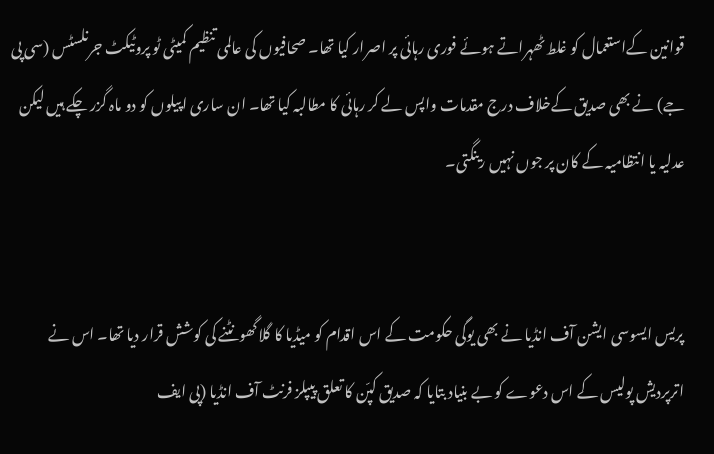قوانین کےاستعمال کو غلط ٹھہراتے ہوئے فوری رہائی پر اصرار کیا تھا۔ صحافیوں کی عالمی تنظیم کمیٹی ٹو پروٹیکٹ جرنلسٹس (سی پی جے) نے بھی صدیق کےخلاف درج مقدمات واپس لے کر رہائی کا مطالبہ کیا تھا۔ ان ساری اپیلوں کو دو ماہ گزر چکے ہیں لیکن عدلیہ یا انتظامیہ کے کان پر جوں نہیں رینگتی۔


پریس ایسوسی ایشن آف انڈیا نے بھی یوگی حکومت کے اس اقدام کو میڈیا کا گلا گھونٹنے کی کوشش قرار دیا تھا۔ اس نے اترپردیش پولیس کے اس دعوے کو بے بنیاد بتایا کہ صدیق کپّن کا تعلق پیپلز فرنٹ آف انڈیا (پی ایف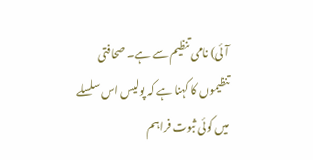آئی) نامی تنظیم سے ہے۔ صحافتی تنظیموں کا کہنا ہے کہ پولیس اس سلسلے میں کوئی ثبوت فراہم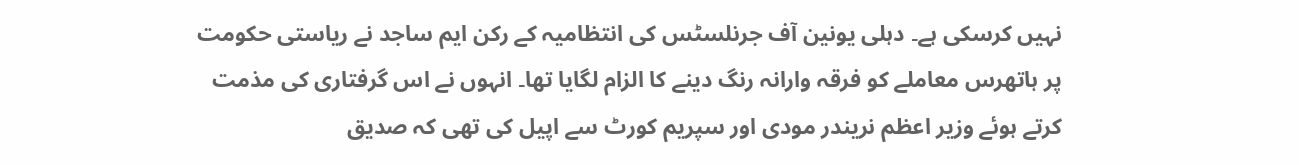نہیں کرسکی ہے۔ دہلی یونین آف جرنلسٹس کی انتظامیہ کے رکن ایم ساجد نے ریاستی حکومت پر ہاتھرس معاملے کو فرقہ وارانہ رنگ دینے کا الزام لگایا تھا۔ انہوں نے اس گرفتاری کی مذمت کرتے ہوئے وزیر اعظم نریندر مودی اور سپریم کورٹ سے اپیل کی تھی کہ صدیق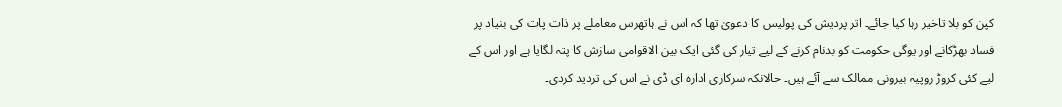کپن کو بلا تاخیر رہا کیا جائے۔ اتر پردیش کی پولیس کا دعویٰ تھا کہ اس نے ہاتھرس معاملے پر ذات پات کی بنیاد پر فساد بھڑکانے اور یوگی حکومت کو بدنام کرنے کے لیے تیار کی گئی ایک بین الاقوامی سازش کا پتہ لگایا ہے اور اس کے لیے کئی کروڑ روپیہ بیرونی ممالک سے آئے ہیں۔ حالانکہ سرکاری ادارہ ای ڈی نے اس کی تردید کردی۔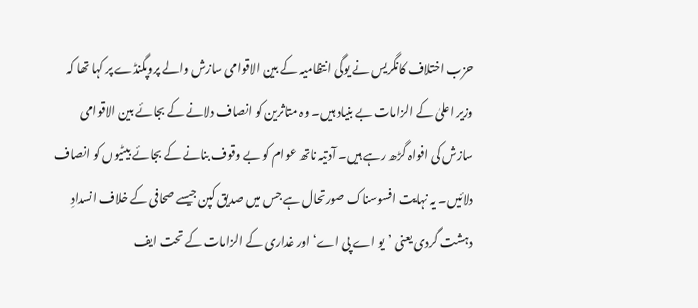حزب اختلاف کانگریس نے یوگی انتظامیہ کے بین الاقوامی سازش والے پروپگنڈے پر کہا تھا کہ وزیر اعلیٰ کے الزامات بے بنیاد ہیں۔ وہ متاثرین کو انصاف دلانے کے بجائے بین الاقوامی سازش کی افواہ گڑھ رہے ہیں۔ آدتیہ ناتھ عوام کو بے وقوف بنانے کے بجائے بیٹیوں کو انصاف دلائیں۔ یہ نہایت افسوسناک صورتحال ہے جس میں صدیق کپن جیسے صحافی کے خلاف انسدادِ دہشت گردی یعنی ’یو اے پی اے‘ اور غداری کے الزامات کے تحت ایف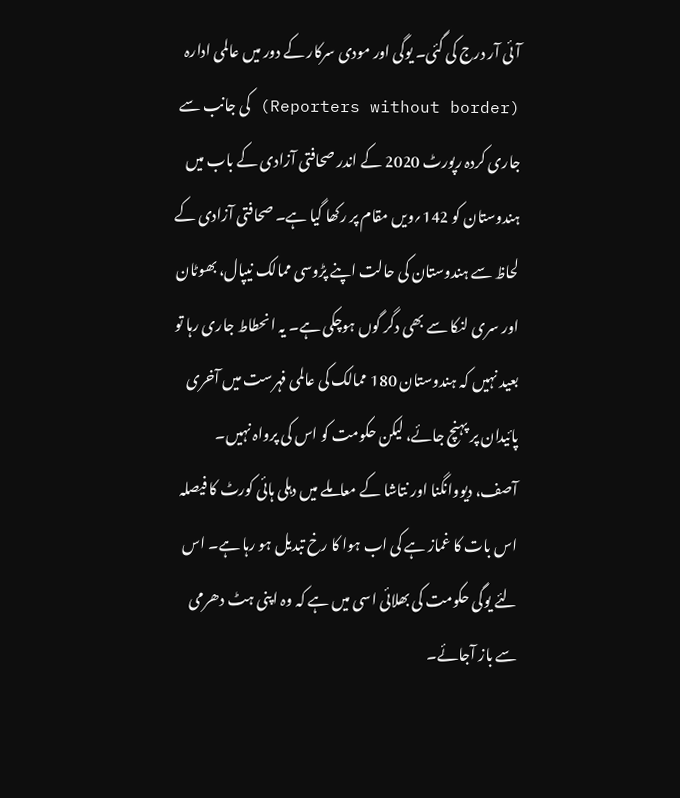آئی آر درج کی گئی۔ یوگی اور مودی سرکار کے دور میں عالمی ادارہ (Reporters without border) کی جانب سے جاری کردہ رپورٹ 2020 کے اندر صحافتی آزادی کے باب میں ہندوستان کو 142؍ویں مقام پر رکھا گیا ہے۔ صحافتی آزادی کے لحاظ سے ہندوستان کی حالت اپنے پڑوسی ممالک نیپال، بھوٹان اور سری لنکا سے بھی دگر گوں ہوچکی ہے۔ یہ انحطاط جاری رہا تو بعید نہیں کہ ہندوستان 180 ممالک کی عالمی فہرست میں آخری پائیدان پر پہنچ جائے، لیکن حکومت کو اس کی پرواہ نہیں۔ آصف، دیووانگنا اور نتاشا کے معاملے میں دہلی ہائی کورٹ کا فیصلہ اس بات کا غماز ہے کی اب ہوا کا رخ تبدیل ہو رہا ہے۔ اس لئے یوگی حکومت کی بھلائی اسی میں ہے کہ وہ اپنی ہٹ دھرمی سے باز آجائے۔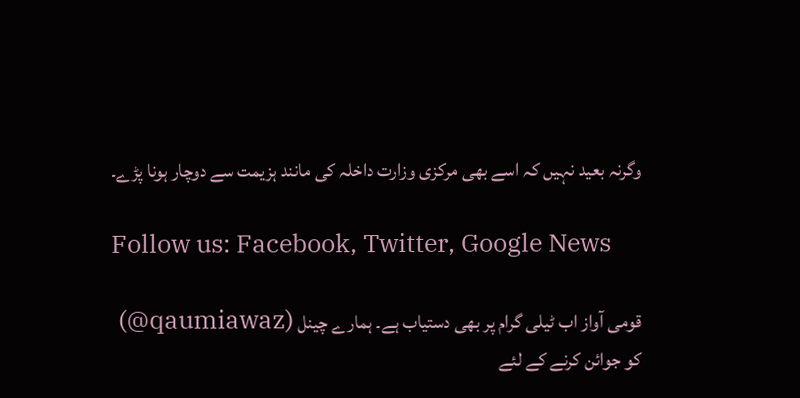وگرنہ بعید نہیں کہ اسے بھی مرکزی وزارت داخلہ کی مانند ہزیمت سے دوچار ہونا پڑے۔

Follow us: Facebook, Twitter, Google News

قومی آواز اب ٹیلی گرام پر بھی دستیاب ہے۔ ہمارے چینل (qaumiawaz@) کو جوائن کرنے کے لئے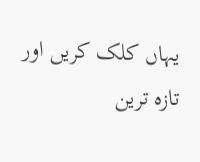یہاں کلک کریں اور تازہ ترین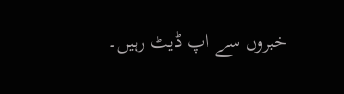خبروں سے اپ ڈیٹ رہیں۔